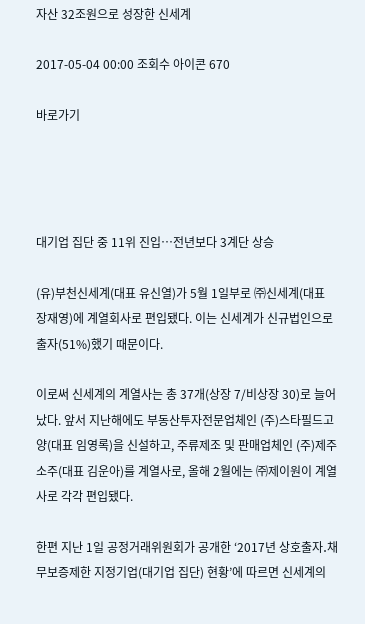자산 32조원으로 성장한 신세계

2017-05-04 00:00 조회수 아이콘 670

바로가기




대기업 집단 중 11위 진입…전년보다 3계단 상승

(유)부천신세계(대표 유신열)가 5월 1일부로 ㈜신세계(대표 장재영)에 계열회사로 편입됐다. 이는 신세계가 신규법인으로 출자(51%)했기 때문이다.

이로써 신세계의 계열사는 총 37개(상장 7/비상장 30)로 늘어났다. 앞서 지난해에도 부동산투자전문업체인 (주)스타필드고양(대표 임영록)을 신설하고, 주류제조 및 판매업체인 (주)제주소주(대표 김운아)를 계열사로, 올해 2월에는 ㈜제이원이 계열사로 각각 편입됐다.

한편 지난 1일 공정거래위원회가 공개한 ‘2017년 상호출자․채무보증제한 지정기업(대기업 집단) 현황’에 따르면 신세계의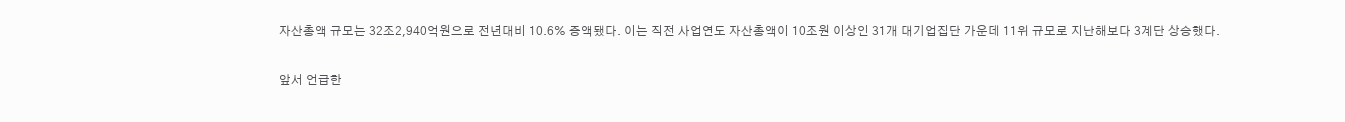자산총액 규모는 32조2,940억원으로 전년대비 10.6% 증액됐다. 이는 직전 사업연도 자산총액이 10조원 이상인 31개 대기업집단 가운데 11위 규모로 지난해보다 3계단 상승했다.

앞서 언급한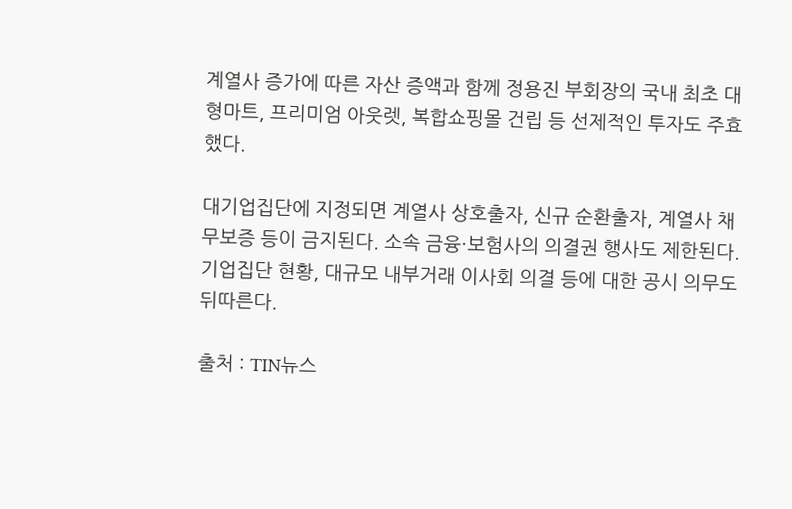계열사 증가에 따른 자산 증액과 함께 정용진 부회장의 국내 최초 대형마트, 프리미엄 아웃렛, 복합쇼핑몰 건립 등 선제적인 투자도 주효했다.

대기업집단에 지정되면 계열사 상호출자, 신규 순환출자, 계열사 채무보증 등이 금지된다. 소속 금융·보험사의 의결권 행사도 제한된다. 기업집단 현황, 대규모 내부거래 이사회 의결 등에 대한 공시 의무도 뒤따른다.

출처 : TIN뉴스